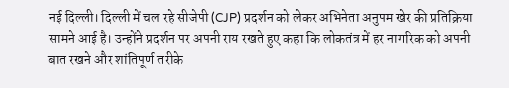नई दिल्ली। दिल्ली में चल रहे सीजेपी (CJP) प्रदर्शन को लेकर अभिनेता अनुपम खेर की प्रतिक्रिया सामने आई है। उन्होंने प्रदर्शन पर अपनी राय रखते हुए कहा कि लोकतंत्र में हर नागरिक को अपनी बात रखने और शांतिपूर्ण तरीके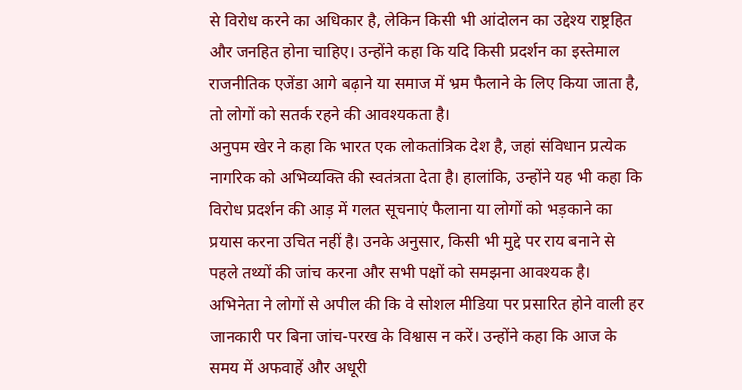से विरोध करने का अधिकार है, लेकिन किसी भी आंदोलन का उद्देश्य राष्ट्रहित और जनहित होना चाहिए। उन्होंने कहा कि यदि किसी प्रदर्शन का इस्तेमाल राजनीतिक एजेंडा आगे बढ़ाने या समाज में भ्रम फैलाने के लिए किया जाता है, तो लोगों को सतर्क रहने की आवश्यकता है।
अनुपम खेर ने कहा कि भारत एक लोकतांत्रिक देश है, जहां संविधान प्रत्येक नागरिक को अभिव्यक्ति की स्वतंत्रता देता है। हालांकि, उन्होंने यह भी कहा कि विरोध प्रदर्शन की आड़ में गलत सूचनाएं फैलाना या लोगों को भड़काने का प्रयास करना उचित नहीं है। उनके अनुसार, किसी भी मुद्दे पर राय बनाने से पहले तथ्यों की जांच करना और सभी पक्षों को समझना आवश्यक है।
अभिनेता ने लोगों से अपील की कि वे सोशल मीडिया पर प्रसारित होने वाली हर जानकारी पर बिना जांच-परख के विश्वास न करें। उन्होंने कहा कि आज के समय में अफवाहें और अधूरी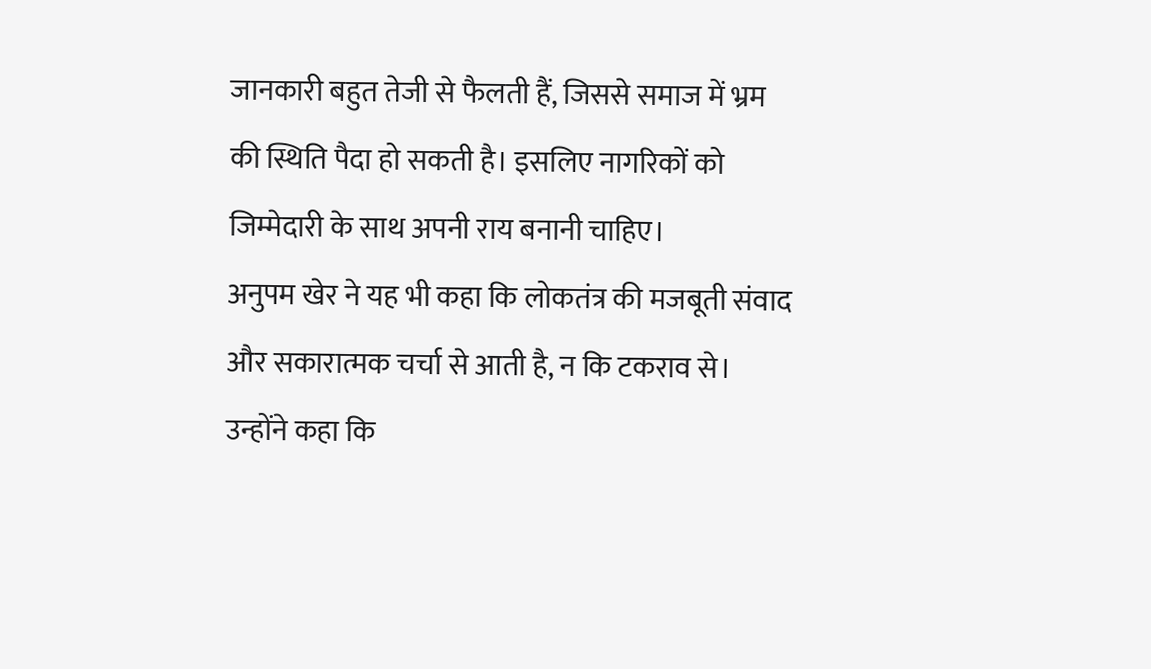जानकारी बहुत तेजी से फैलती हैं, जिससे समाज में भ्रम की स्थिति पैदा हो सकती है। इसलिए नागरिकों को जिम्मेदारी के साथ अपनी राय बनानी चाहिए।
अनुपम खेर ने यह भी कहा कि लोकतंत्र की मजबूती संवाद और सकारात्मक चर्चा से आती है, न कि टकराव से। उन्होंने कहा कि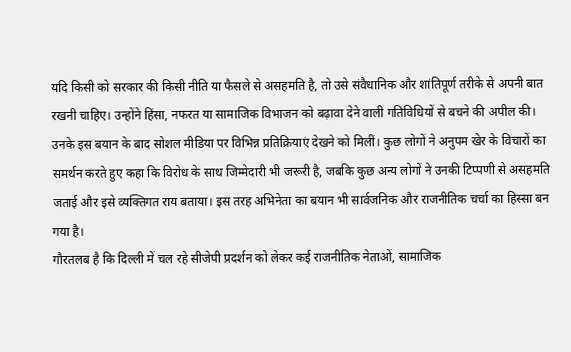यदि किसी को सरकार की किसी नीति या फैसले से असहमति है, तो उसे संवैधानिक और शांतिपूर्ण तरीके से अपनी बात रखनी चाहिए। उन्होंने हिंसा, नफरत या सामाजिक विभाजन को बढ़ावा देने वाली गतिविधियों से बचने की अपील की।
उनके इस बयान के बाद सोशल मीडिया पर विभिन्न प्रतिक्रियाएं देखने को मिलीं। कुछ लोगों ने अनुपम खेर के विचारों का समर्थन करते हुए कहा कि विरोध के साथ जिम्मेदारी भी जरूरी है, जबकि कुछ अन्य लोगों ने उनकी टिप्पणी से असहमति जताई और इसे व्यक्तिगत राय बताया। इस तरह अभिनेता का बयान भी सार्वजनिक और राजनीतिक चर्चा का हिस्सा बन गया है।
गौरतलब है कि दिल्ली में चल रहे सीजेपी प्रदर्शन को लेकर कई राजनीतिक नेताओं, सामाजिक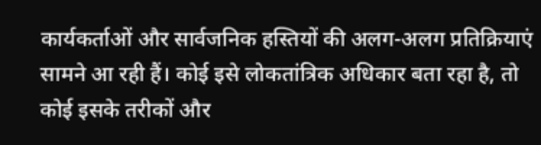कार्यकर्ताओं और सार्वजनिक हस्तियों की अलग-अलग प्रतिक्रियाएं सामने आ रही हैं। कोई इसे लोकतांत्रिक अधिकार बता रहा है, तो कोई इसके तरीकों और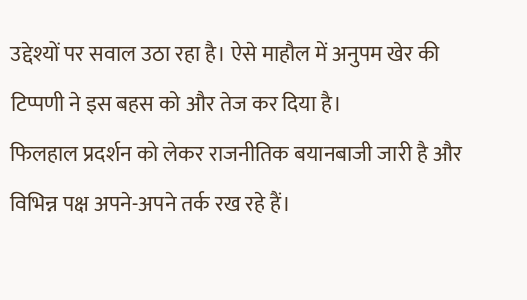उद्देश्यों पर सवाल उठा रहा है। ऐसे माहौल में अनुपम खेर की टिप्पणी ने इस बहस को और तेज कर दिया है।
फिलहाल प्रदर्शन को लेकर राजनीतिक बयानबाजी जारी है और विभिन्न पक्ष अपने-अपने तर्क रख रहे हैं।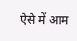ऐसे में आम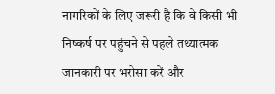नागरिकों के लिए जरूरी है कि वे किसी भी निष्कर्ष पर पहुंचने से पहले तथ्यात्मक जानकारी पर भरोसा करें और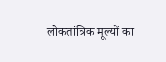लोकतांत्रिक मूल्यों का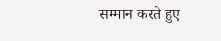सम्मान करते हुए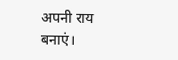अपनी राय बनाएं।